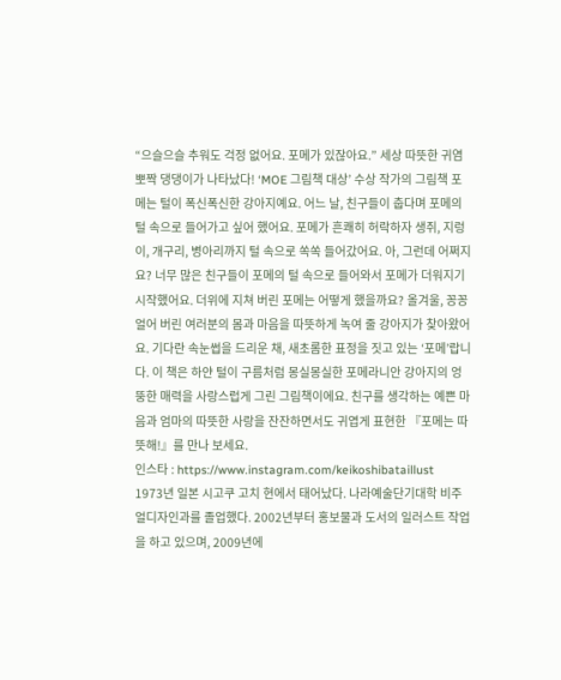“으슬으슬 추워도 걱정 없어요. 포메가 있잖아요.” 세상 따뜻한 귀염뽀짝 댕댕이가 나타났다! ‘MOE 그림책 대상’ 수상 작가의 그림책 포메는 털이 폭신폭신한 강아지예요. 어느 날, 친구들이 춥다며 포메의 털 속으로 들어가고 싶어 했어요. 포메가 흔쾌히 허락하자 생쥐, 지렁이, 개구리, 병아리까지 털 속으로 쏙쏙 들어갔어요. 아, 그런데 어쩌지요? 너무 많은 친구들이 포메의 털 속으로 들어와서 포메가 더워지기 시작했어요. 더위에 지쳐 버린 포메는 어떻게 했을까요? 올겨울, 꽁꽁 얼어 버린 여러분의 몸과 마음을 따뜻하게 녹여 줄 강아지가 찾아왔어요. 기다란 속눈썹을 드리운 채, 새초롬한 표정을 짓고 있는 ‘포메’랍니다. 이 책은 하얀 털이 구름처럼 몽실몽실한 포메라니안 강아지의 엉뚱한 매력을 사랑스럽게 그린 그림책이에요. 친구를 생각하는 예쁜 마음과 엄마의 따뜻한 사랑을 잔잔하면서도 귀엽게 표현한 『포메는 따뜻해!』를 만나 보세요.
인스타 : https://www.instagram.com/keikoshibataillust
1973년 일본 시고쿠 고치 현에서 태어났다. 나라예술단기대학 비주얼디자인과를 졸업했다. 2002년부터 홍보물과 도서의 일러스트 작업을 하고 있으며, 2009년에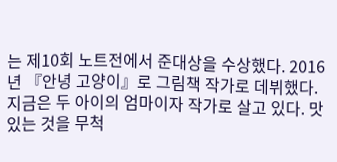는 제10회 노트전에서 준대상을 수상했다. 2016년 『안녕 고양이』로 그림책 작가로 데뷔했다. 지금은 두 아이의 엄마이자 작가로 살고 있다. 맛있는 것을 무척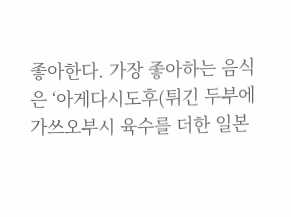좋아한다. 가장 좋아하는 음식은 ‘아게다시도후(튀긴 두부에 가쓰오부시 육수를 더한 일본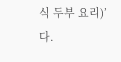식 두부 요리)’다.